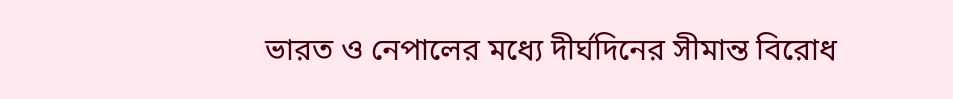ভারত ও নেপালের মধ্যে দীর্ঘদিনের সীমান্ত বিরোধ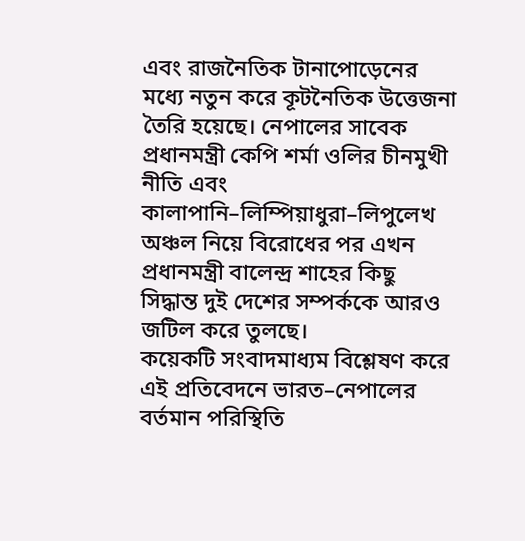এবং রাজনৈতিক টানাপোড়েনের মধ্যে নতুন করে কূটনৈতিক উত্তেজনা তৈরি হয়েছে। নেপালের সাবেক প্রধানমন্ত্রী কেপি শর্মা ওলির চীনমুখী নীতি এবং কালাপানি–লিম্পিয়াধুরা–লিপুলেখ অঞ্চল নিয়ে বিরোধের পর এখন প্রধানমন্ত্রী বালেন্দ্র শাহের কিছু সিদ্ধান্ত দুই দেশের সম্পর্ককে আরও জটিল করে তুলছে।
কয়েকটি সংবাদমাধ্যম বিশ্লেষণ করে এই প্রতিবেদনে ভারত–নেপালের বর্তমান পরিস্থিতি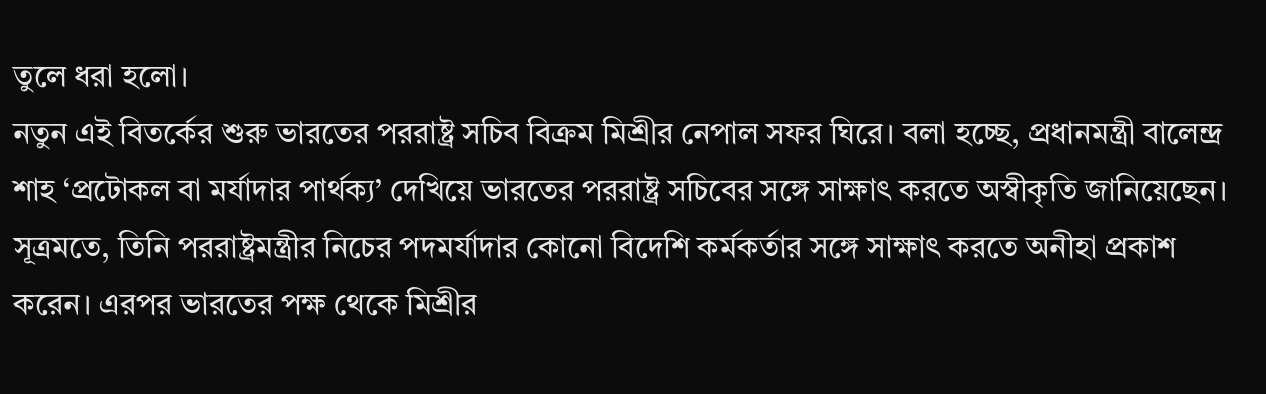তুলে ধরা হলো।
নতুন এই বিতর্কের শুরু ভারতের পররাষ্ট্র সচিব বিক্রম মিশ্রীর নেপাল সফর ঘিরে। বলা হচ্ছে, প্রধানমন্ত্রী বালেন্দ্র শাহ ‘প্রটোকল বা মর্যাদার পার্থক্য’ দেখিয়ে ভারতের পররাষ্ট্র সচিবের সঙ্গে সাক্ষাৎ করতে অস্বীকৃতি জানিয়েছেন।
সূত্রমতে, তিনি পররাষ্ট্রমন্ত্রীর নিচের পদমর্যাদার কোনো বিদেশি কর্মকর্তার সঙ্গে সাক্ষাৎ করতে অনীহা প্রকাশ করেন। এরপর ভারতের পক্ষ থেকে মিশ্রীর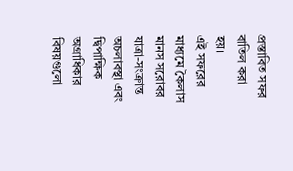প্রস্তাবিত সফর বাতিল করা হয়।
এই সফরের মাধ্যমে কৈলাস মানস সরোবর যাত্রা-সংক্রান্ত অচলাবস্থা এবং দ্বিপাক্ষিক অগ্রাধিকার বিষয়গুলো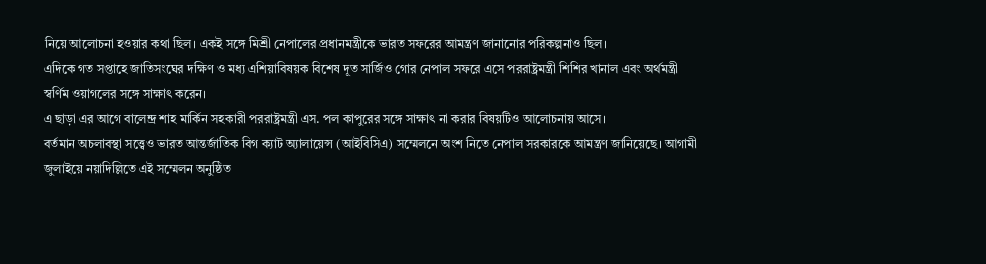নিয়ে আলোচনা হওয়ার কথা ছিল। একই সঙ্গে মিশ্রী নেপালের প্রধানমন্ত্রীকে ভারত সফরের আমন্ত্রণ জানানোর পরিকল্পনাও ছিল।
এদিকে গত সপ্তাহে জাতিসংঘের দক্ষিণ ও মধ্য এশিয়াবিষয়ক বিশেষ দূত সার্জিও গোর নেপাল সফরে এসে পররাষ্ট্রমন্ত্রী শিশির খানাল এবং অর্থমন্ত্রী স্বর্ণিম ওয়াগলের সঙ্গে সাক্ষাৎ করেন।
এ ছাড়া এর আগে বালেন্দ্র শাহ মার্কিন সহকারী পররাষ্ট্রমন্ত্রী এস. পল কাপুরের সঙ্গে সাক্ষাৎ না করার বিষয়টিও আলোচনায় আসে।
বর্তমান অচলাবস্থা সত্ত্বেও ভারত আন্তর্জাতিক বিগ ক্যাট অ্যালায়েন্স (আইবিসিএ) সম্মেলনে অংশ নিতে নেপাল সরকারকে আমন্ত্রণ জানিয়েছে। আগামী জুলাইয়ে নয়াদিল্লিতে এই সম্মেলন অনুষ্ঠিত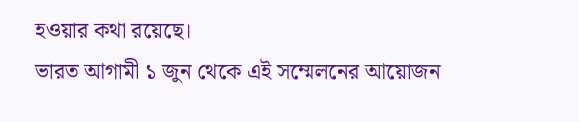হওয়ার কথা রয়েছে।
ভারত আগামী ১ জুন থেকে এই সম্মেলনের আয়োজন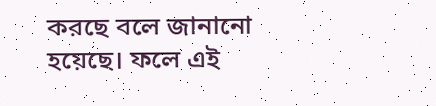করছে বলে জানানো হয়েছে। ফলে এই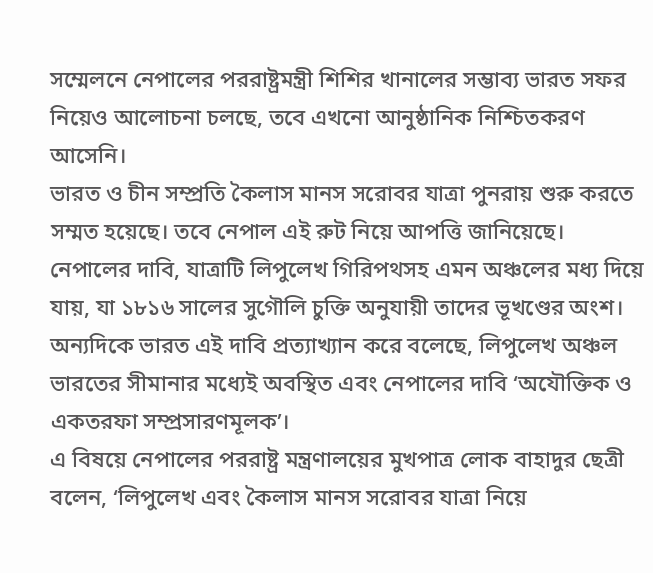সম্মেলনে নেপালের পররাষ্ট্রমন্ত্রী শিশির খানালের সম্ভাব্য ভারত সফর নিয়েও আলোচনা চলছে, তবে এখনো আনুষ্ঠানিক নিশ্চিতকরণ আসেনি।
ভারত ও চীন সম্প্রতি কৈলাস মানস সরোবর যাত্রা পুনরায় শুরু করতে সম্মত হয়েছে। তবে নেপাল এই রুট নিয়ে আপত্তি জানিয়েছে।
নেপালের দাবি, যাত্রাটি লিপুলেখ গিরিপথসহ এমন অঞ্চলের মধ্য দিয়ে যায়, যা ১৮১৬ সালের সুগৌলি চুক্তি অনুযায়ী তাদের ভূখণ্ডের অংশ।
অন্যদিকে ভারত এই দাবি প্রত্যাখ্যান করে বলেছে, লিপুলেখ অঞ্চল ভারতের সীমানার মধ্যেই অবস্থিত এবং নেপালের দাবি ‘অযৌক্তিক ও একতরফা সম্প্রসারণমূলক’।
এ বিষয়ে নেপালের পররাষ্ট্র মন্ত্রণালয়ের মুখপাত্র লোক বাহাদুর ছেত্রী বলেন, ‘লিপুলেখ এবং কৈলাস মানস সরোবর যাত্রা নিয়ে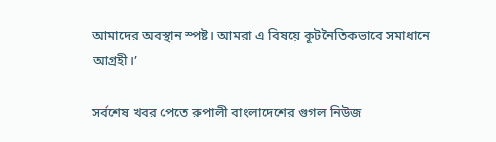আমাদের অবস্থান স্পষ্ট। আমরা এ বিষয়ে কূটনৈতিকভাবে সমাধানে আগ্রহী।’

সর্বশেষ খবর পেতে রুপালী বাংলাদেশের গুগল নিউজ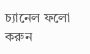চ্যানেল ফলো করুন